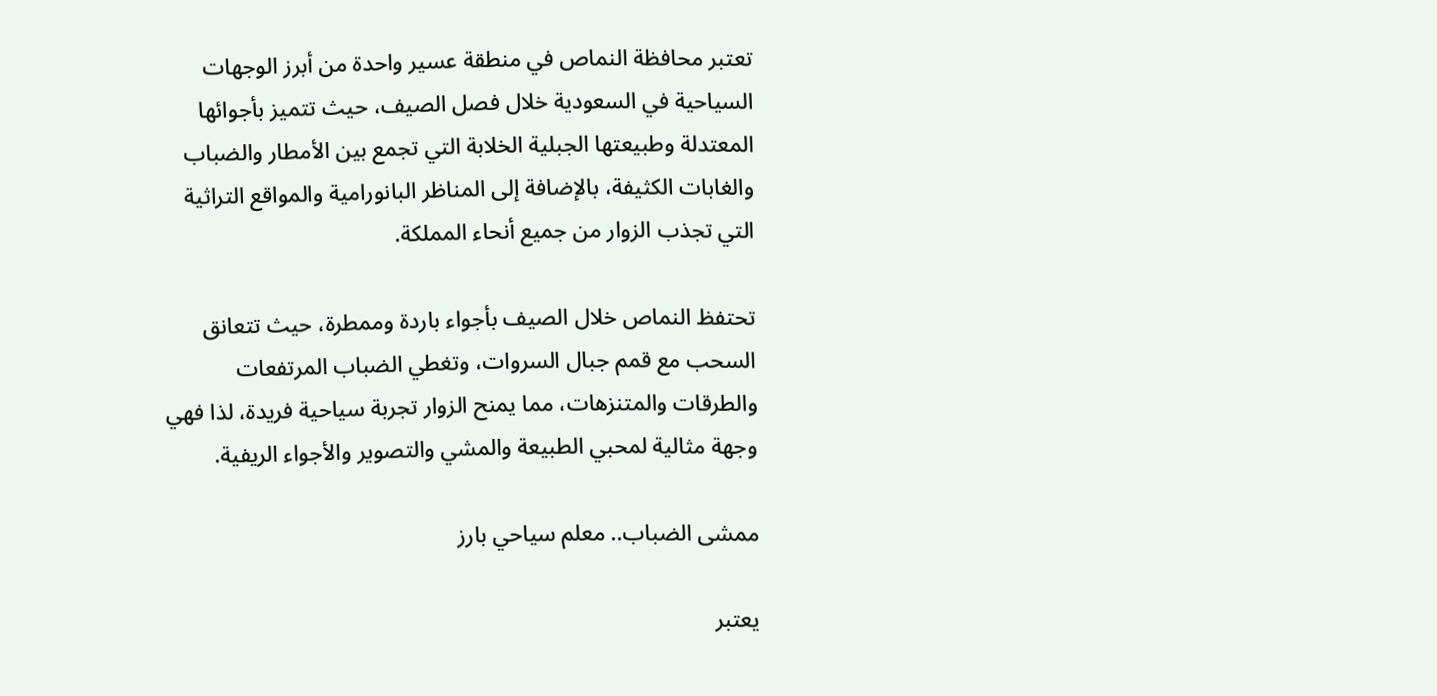تعتبر محافظة النماص في منطقة عسير واحدة من أبرز الوجهات السياحية في السعودية خلال فصل الصيف، حيث تتميز بأجوائها المعتدلة وطبيعتها الجبلية الخلابة التي تجمع بين الأمطار والضباب والغابات الكثيفة، بالإضافة إلى المناظر البانورامية والمواقع التراثية التي تجذب الزوار من جميع أنحاء المملكة.

تحتفظ النماص خلال الصيف بأجواء باردة وممطرة، حيث تتعانق السحب مع قمم جبال السروات، وتغطي الضباب المرتفعات والطرقات والمتنزهات، مما يمنح الزوار تجربة سياحية فريدة، لذا فهي وجهة مثالية لمحبي الطبيعة والمشي والتصوير والأجواء الريفية.

ممشى الضباب.. معلم سياحي بارز

يعتبر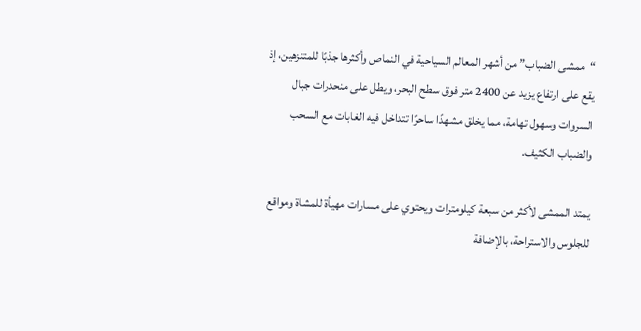“ممشى الضباب” من أشهر المعالم السياحية في النماص وأكثرها جذبًا للمتنزهين، إذ يقع على ارتفاع يزيد عن 2400 متر فوق سطح البحر، ويطل على منحدرات جبال السروات وسهول تهامة، مما يخلق مشهدًا ساحرًا تتداخل فيه الغابات مع السحب والضباب الكثيف.

يمتد الممشى لأكثر من سبعة كيلومترات ويحتوي على مسارات مهيأة للمشاة ومواقع للجلوس والاستراحة، بالإضافة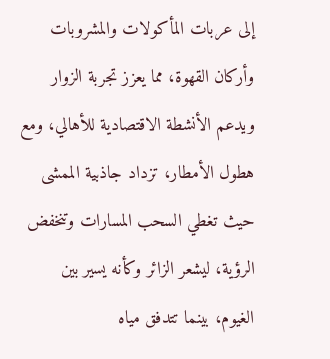إلى عربات المأكولات والمشروبات وأركان القهوة، مما يعزز تجربة الزوار ويدعم الأنشطة الاقتصادية للأهالي، ومع هطول الأمطار، تزداد جاذبية الممشى حيث تغطي السحب المسارات وتنخفض الرؤية، ليشعر الزائر وكأنه يسير بين الغيوم، بينما تتدفق مياه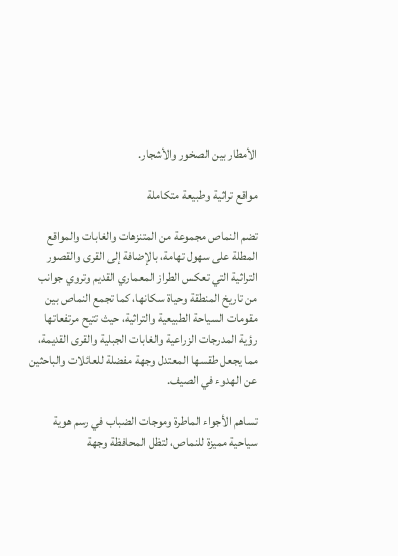الأمطار بين الصخور والأشجار.

مواقع تراثية وطبيعة متكاملة

تضم النماص مجموعة من المتنزهات والغابات والمواقع المطلة على سهول تهامة، بالإضافة إلى القرى والقصور التراثية التي تعكس الطراز المعماري القديم وتروي جوانب من تاريخ المنطقة وحياة سكانها، كما تجمع النماص بين مقومات السياحة الطبيعية والتراثية، حيث تتيح مرتفعاتها رؤية المدرجات الزراعية والغابات الجبلية والقرى القديمة، مما يجعل طقسها المعتدل وجهة مفضلة للعائلات والباحثين عن الهدوء في الصيف.

تساهم الأجواء الماطرة وموجات الضباب في رسم هوية سياحية مميزة للنماص، لتظل المحافظة وجهة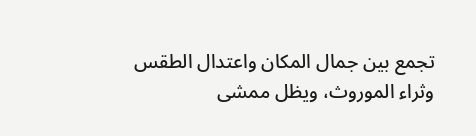تجمع بين جمال المكان واعتدال الطقس وثراء الموروث، ويظل ممشى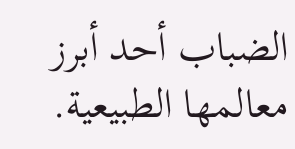الضباب أحد أبرز معالمها الطبيعية.